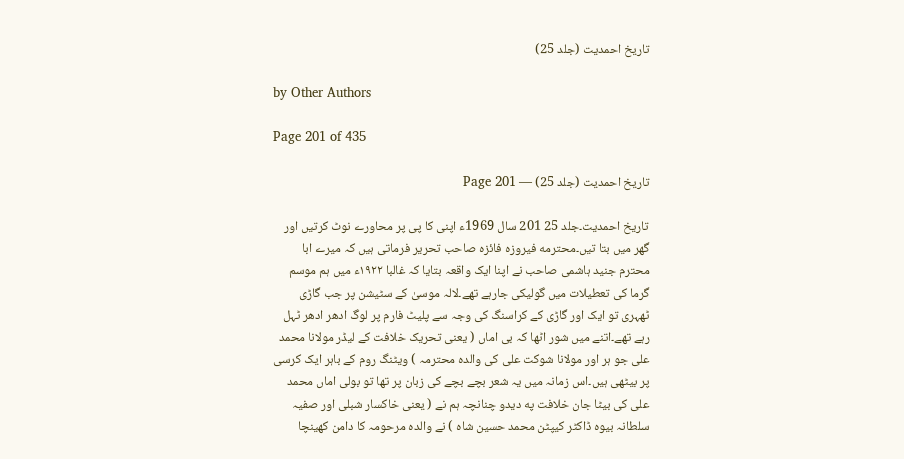تاریخ احمدیت (جلد 25)

by Other Authors

Page 201 of 435

تاریخ احمدیت (جلد 25) — Page 201

تاریخ احمدیت۔جلد 25 201 سال 1969ء اپنی کا پی پر محاورے نوٹ کرتیں اور گھر میں بتا تیں۔محترمه فیروزہ فائزہ صاحب تحریر فرماتی ہیں کہ میرے ابا محترم جنید ہاشمی صاحب نے اپنا ایک واقعہ بتایا کہ غالبا ۱۹۲۲ء میں ہم موسم گرما کی تعطیلات میں گولیکی جارہے تھے۔لالہ موسیٰ کے سٹیشن پر جب گاڑی ٹھہری تو ایک اور گاڑی کے کراسنگ کی وجہ سے پلیٹ فارم پر لوگ ادھر ادھر ٹہل رہے تھے۔اتنے میں شور اٹھا کہ بی اماں ( یعنی تحریک خلافت کے لیڈر مولانا محمد علی جو ہر اور مولانا شوکت علی کی والدہ محترمہ ) ویٹنگ روم کے باہر ایک کرسی پر بیٹھی ہیں۔اس زمانہ میں یہ شعر بچے بچے کی زبان پر تھا تو بولی اماں محمد علی کی بیٹا جان خلافت په دیدو چنانچہ ہم نے ( یعنی خاکسار شبلی اور صفیہ سلطانہ بیوہ ڈاکٹر کیپٹن محمد حسین شاہ ) نے والدہ مرحومہ کا دامن کھینچا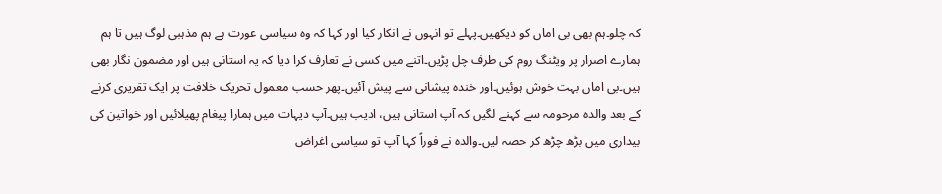کہ چلو۔ہم بھی بی اماں کو دیکھیں۔پہلے تو انہوں نے انکار کیا اور کہا کہ وہ سیاسی عورت ہے ہم مذہبی لوگ ہیں تا ہم ہمارے اصرار پر ویٹنگ روم کی طرف چل پڑیں۔اتنے میں کسی نے تعارف کرا دیا کہ یہ استانی ہیں اور مضمون نگار بھی ہیں۔بی اماں بہت خوش ہوئیں۔اور خندہ پیشانی سے پیش آئیں۔پھر حسب معمول تحریک خلافت پر ایک تقریری کرنے کے بعد والدہ مرحومہ سے کہنے لگیں کہ آپ استانی ہیں، ادیب ہیں۔آپ دیہات میں ہمارا پیغام پھیلائیں اور خواتین کی بیداری میں بڑھ چڑھ کر حصہ لیں۔والدہ نے فوراً کہا آپ تو سیاسی اغراض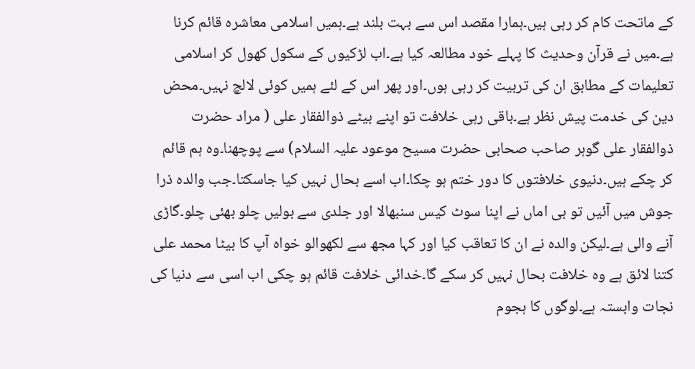کے ماتحت کام کر رہی ہیں۔ہمارا مقصد اس سے بہت بلند ہے۔ہمیں اسلامی معاشرہ قائم کرنا ہے۔میں نے قرآن وحدیث کا پہلے خود مطالعہ کیا ہے۔اب لڑکیوں کے سکول کھول کر اسلامی تعلیمات کے مطابق ان کی تربیت کر رہی ہوں۔اور پھر اس کے لئے ہمیں کوئی لالچ نہیں۔محض دین کی خدمت پیش نظر ہے۔باقی رہی خلافت تو اپنے بیٹے ذوالفقار علی ( مراد حضرت ذوالفقار علی گوہر صاحب صحابی حضرت مسیح موعود علیہ السلام) سے پوچھنا۔وہ ہم قائم کر چکے ہیں۔دنیوی خلافتوں کا دور ختم ہو چکا۔اب اسے بحال نہیں کیا جاسکتا۔جب والدہ ذرا جوش میں آئیں تو بی اماں نے اپنا سوٹ کیس سنبھالا اور جلدی سے بولیں چلو بھئی چلو۔گاڑی آنے والی ہے۔لیکن والدہ نے ان کا تعاقب کیا اور کہا مجھ سے لکھوالو خواہ آپ کا بیٹا محمد علی کتنا لائق ہے وہ خلافت بحال نہیں کر سکے گا۔خدائی خلافت قائم ہو چکی اب اسی سے دنیا کی نجات وابستہ ہے۔لوگوں کا ہجوم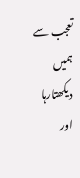تعجب سے ہمیں دیکھتارہا اور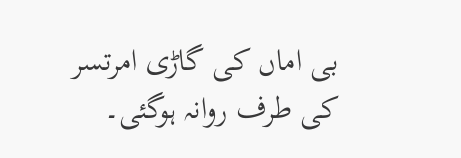بی اماں کی گاڑی امرتسر کی طرف روانہ ہوگئی۔